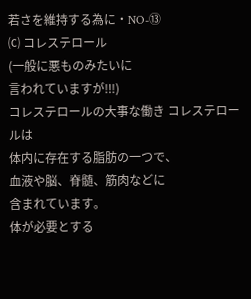若さを維持する為に・NO-⑬
⒞ コレステロール
(一般に悪ものみたいに
言われていますが‼!)
コレステロールの大事な働き コレステロールは
体内に存在する脂肪の一つで、
血液や脳、脊髄、筋肉などに
含まれています。
体が必要とする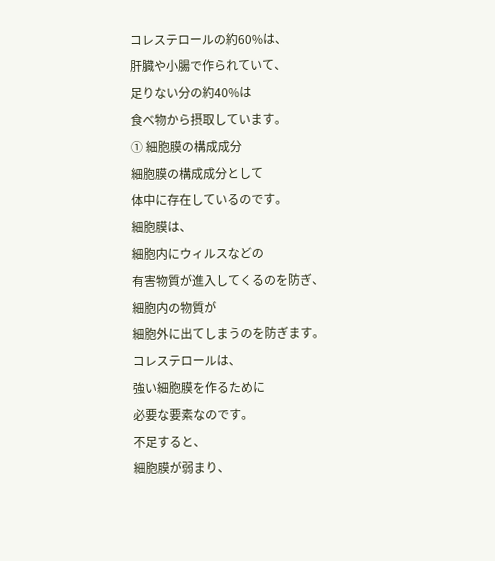コレステロールの約60%は、
肝臓や小腸で作られていて、
足りない分の約40%は
食べ物から摂取しています。
① 細胞膜の構成成分
細胞膜の構成成分として
体中に存在しているのです。
細胞膜は、
細胞内にウィルスなどの
有害物質が進入してくるのを防ぎ、
細胞内の物質が
細胞外に出てしまうのを防ぎます。
コレステロールは、
強い細胞膜を作るために
必要な要素なのです。
不足すると、
細胞膜が弱まり、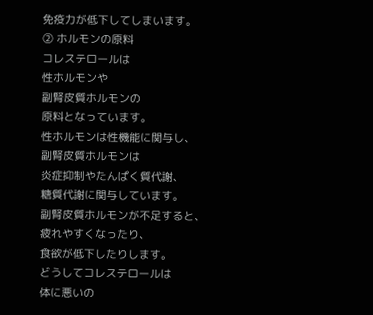免疫力が低下してしまいます。
② ホルモンの原料
コレステロールは
性ホルモンや
副腎皮質ホルモンの
原料となっています。
性ホルモンは性機能に関与し、
副腎皮質ホルモンは
炎症抑制やたんぱく質代謝、
糖質代謝に関与しています。
副腎皮質ホルモンが不足すると、
疲れやすくなったり、
食欲が低下したりします。
どうしてコレステロールは
体に悪いの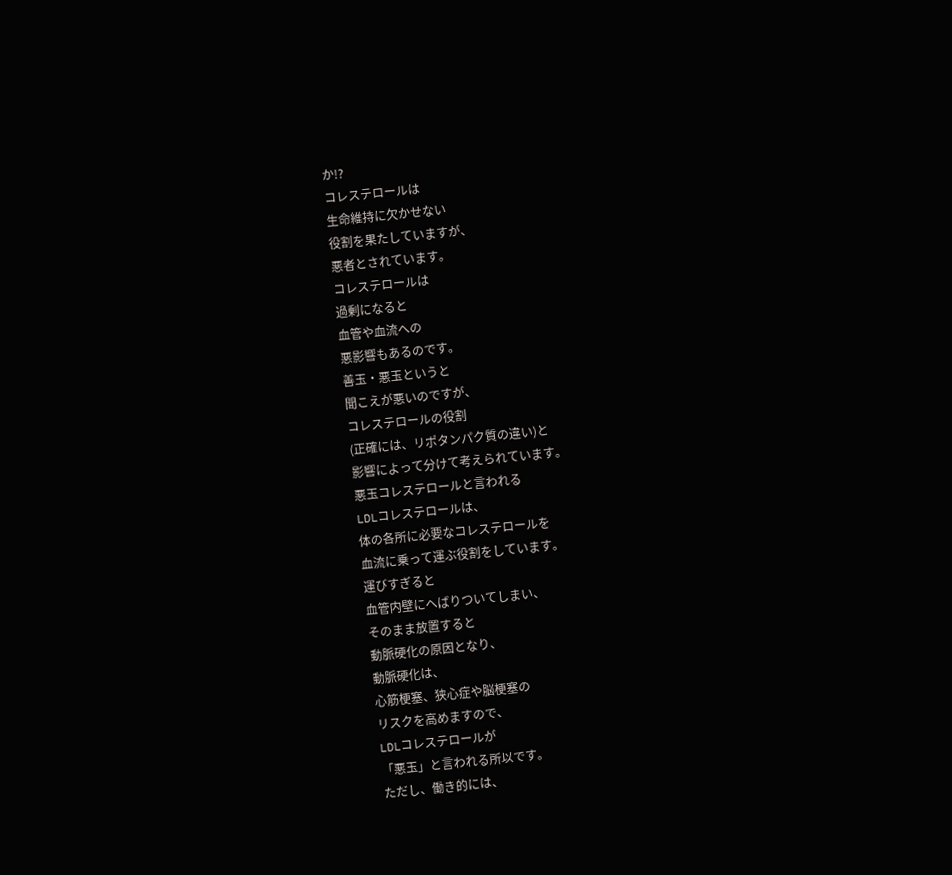か!?
コレステロールは
生命維持に欠かせない
役割を果たしていますが、
悪者とされています。
コレステロールは
過剰になると
血管や血流への
悪影響もあるのです。
善玉・悪玉というと
聞こえが悪いのですが、
コレステロールの役割
(正確には、リポタンパク質の違い)と
影響によって分けて考えられています。
悪玉コレステロールと言われる
LDLコレステロールは、
体の各所に必要なコレステロールを
血流に乗って運ぶ役割をしています。
運びすぎると
血管内壁にへばりついてしまい、
そのまま放置すると
動脈硬化の原因となり、
動脈硬化は、
心筋梗塞、狭心症や脳梗塞の
リスクを高めますので、
LDLコレステロールが
「悪玉」と言われる所以です。
ただし、働き的には、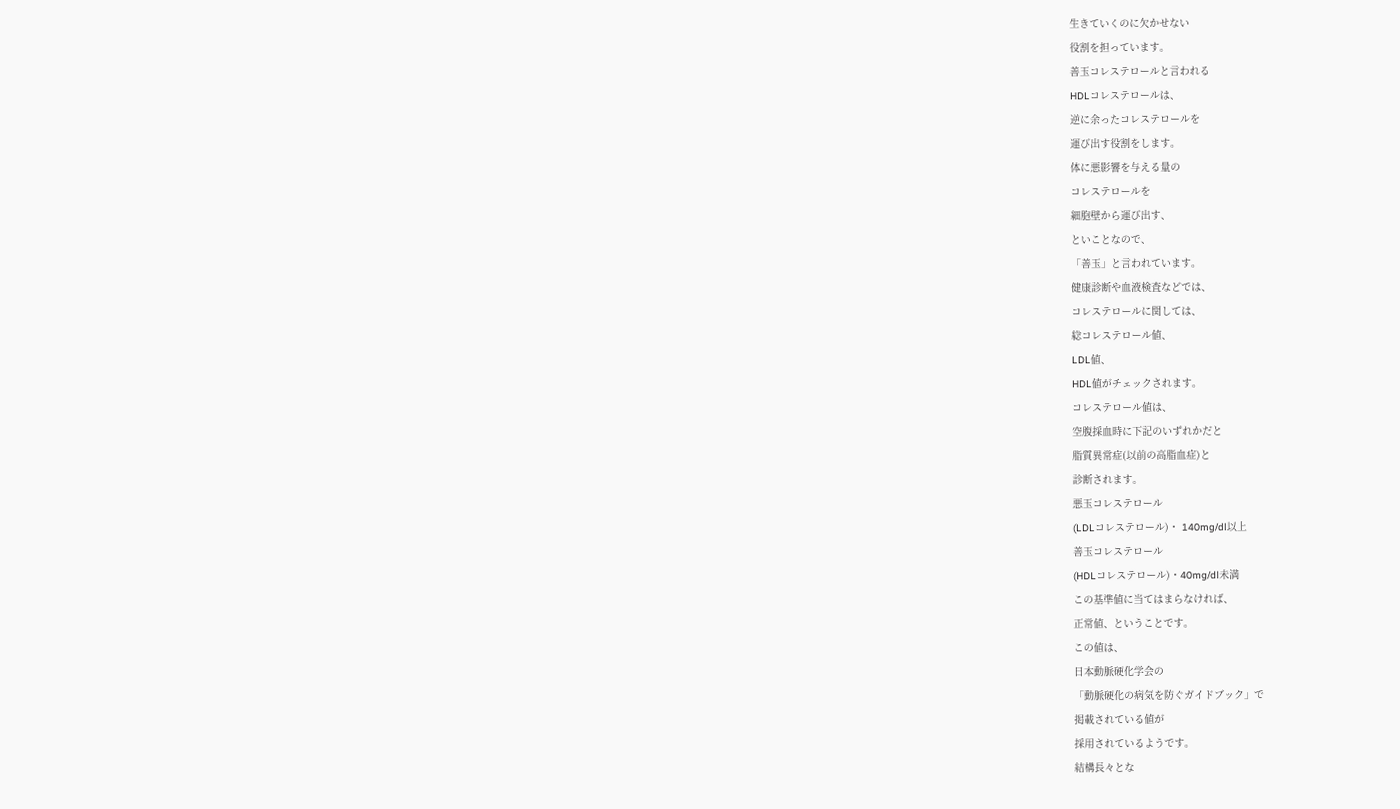生きていくのに欠かせない
役割を担っています。
善玉コレステロールと言われる
HDLコレステロールは、
逆に余ったコレステロールを
運び出す役割をします。
体に悪影響を与える量の
コレステロールを
細胞壁から運び出す、
といことなので、
「善玉」と言われています。
健康診断や血液検査などでは、
コレステロールに関しては、
総コレステロール値、
LDL値、
HDL値がチェックされます。
コレステロール値は、
空腹採血時に下記のいずれかだと
脂質異常症(以前の高脂血症)と
診断されます。
悪玉コレステロール
(LDLコレステロール)・ 140mg/dl以上
善玉コレステロール
(HDLコレステロール)・40mg/dl未満
この基準値に当てはまらなければ、
正常値、ということです。
この値は、
日本動脈硬化学会の
「動脈硬化の病気を防ぐガイドブック」で
掲載されている値が
採用されているようです。
結構長々とな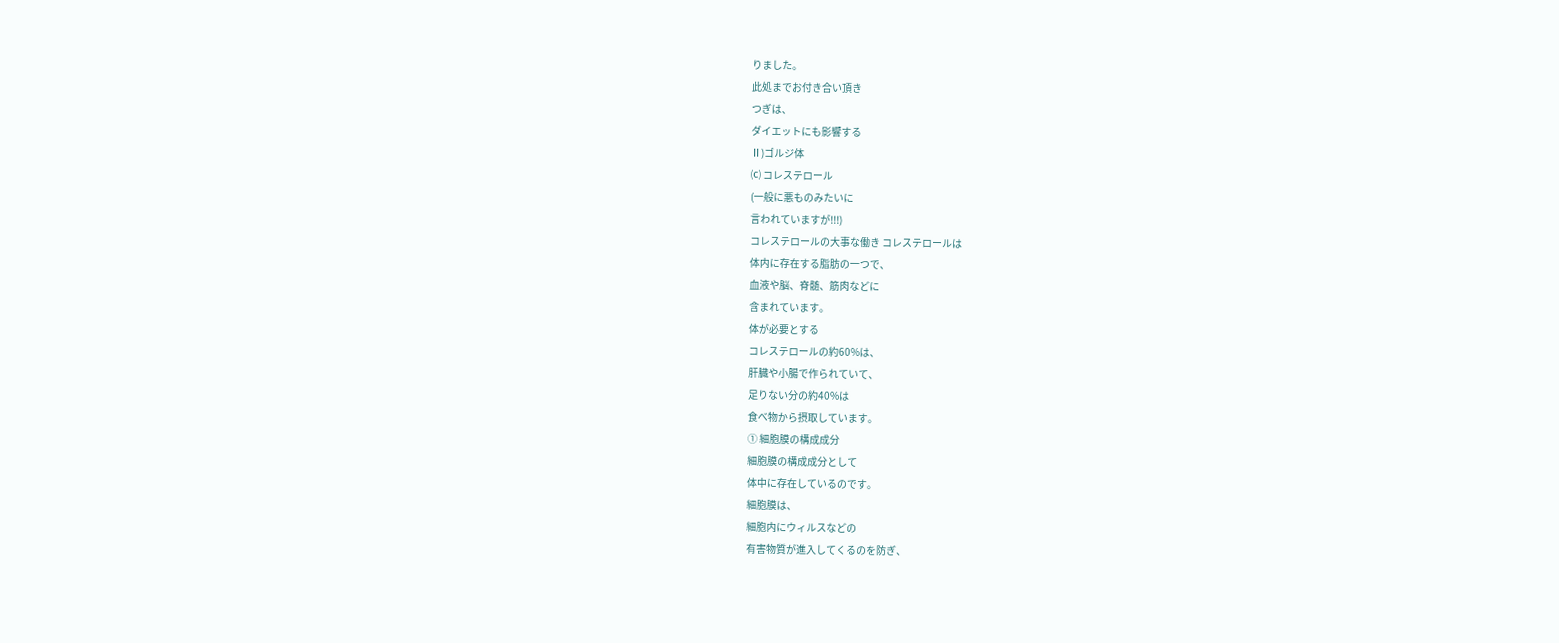りました。
此処までお付き合い頂き
つぎは、
ダイエットにも影響する
Ⅱ)ゴルジ体
⒞ コレステロール
(一般に悪ものみたいに
言われていますが‼!)
コレステロールの大事な働き コレステロールは
体内に存在する脂肪の一つで、
血液や脳、脊髄、筋肉などに
含まれています。
体が必要とする
コレステロールの約60%は、
肝臓や小腸で作られていて、
足りない分の約40%は
食べ物から摂取しています。
① 細胞膜の構成成分
細胞膜の構成成分として
体中に存在しているのです。
細胞膜は、
細胞内にウィルスなどの
有害物質が進入してくるのを防ぎ、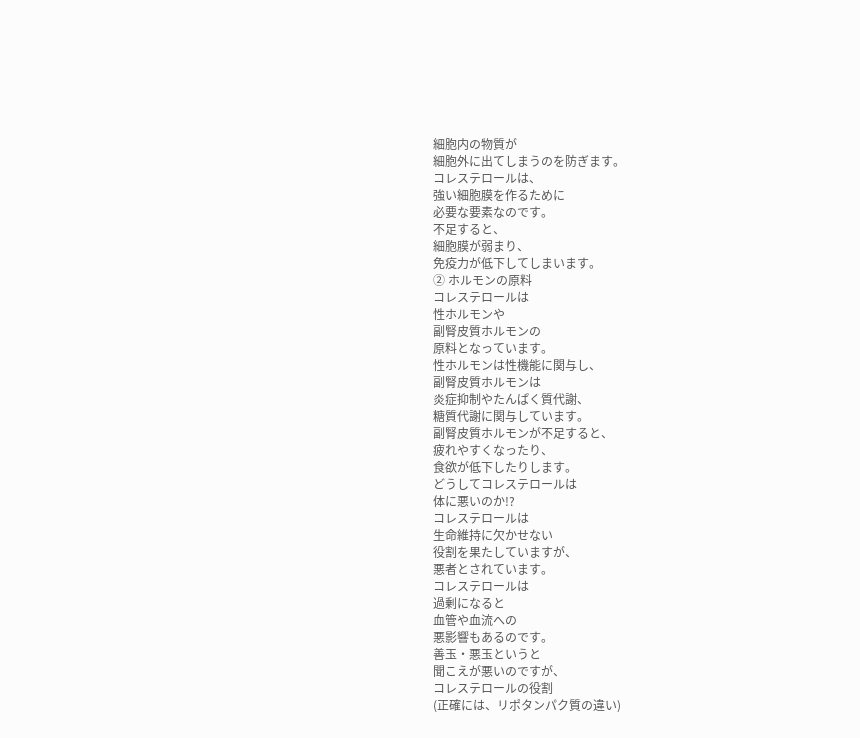細胞内の物質が
細胞外に出てしまうのを防ぎます。
コレステロールは、
強い細胞膜を作るために
必要な要素なのです。
不足すると、
細胞膜が弱まり、
免疫力が低下してしまいます。
② ホルモンの原料
コレステロールは
性ホルモンや
副腎皮質ホルモンの
原料となっています。
性ホルモンは性機能に関与し、
副腎皮質ホルモンは
炎症抑制やたんぱく質代謝、
糖質代謝に関与しています。
副腎皮質ホルモンが不足すると、
疲れやすくなったり、
食欲が低下したりします。
どうしてコレステロールは
体に悪いのか!?
コレステロールは
生命維持に欠かせない
役割を果たしていますが、
悪者とされています。
コレステロールは
過剰になると
血管や血流への
悪影響もあるのです。
善玉・悪玉というと
聞こえが悪いのですが、
コレステロールの役割
(正確には、リポタンパク質の違い)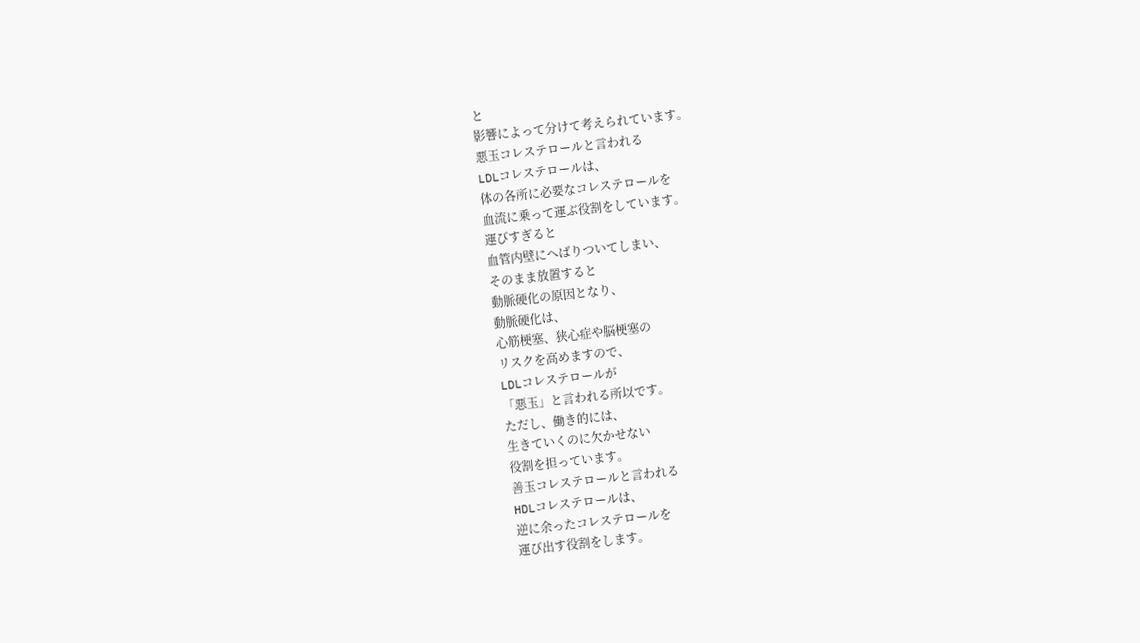と
影響によって分けて考えられています。
悪玉コレステロールと言われる
LDLコレステロールは、
体の各所に必要なコレステロールを
血流に乗って運ぶ役割をしています。
運びすぎると
血管内壁にへばりついてしまい、
そのまま放置すると
動脈硬化の原因となり、
動脈硬化は、
心筋梗塞、狭心症や脳梗塞の
リスクを高めますので、
LDLコレステロールが
「悪玉」と言われる所以です。
ただし、働き的には、
生きていくのに欠かせない
役割を担っています。
善玉コレステロールと言われる
HDLコレステロールは、
逆に余ったコレステロールを
運び出す役割をします。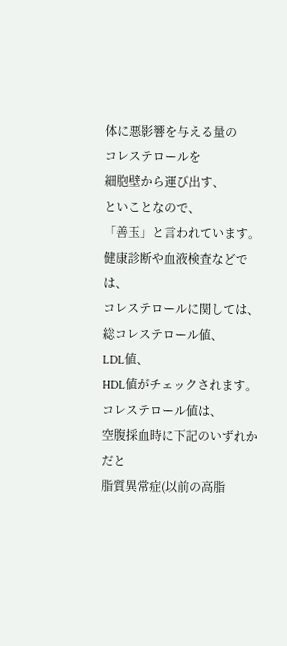体に悪影響を与える量の
コレステロールを
細胞壁から運び出す、
といことなので、
「善玉」と言われています。
健康診断や血液検査などでは、
コレステロールに関しては、
総コレステロール値、
LDL値、
HDL値がチェックされます。
コレステロール値は、
空腹採血時に下記のいずれかだと
脂質異常症(以前の高脂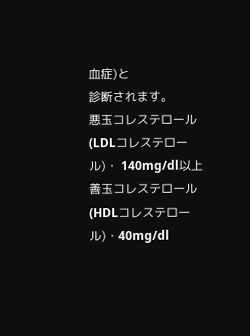血症)と
診断されます。
悪玉コレステロール
(LDLコレステロール)・ 140mg/dl以上
善玉コレステロール
(HDLコレステロール)・40mg/dl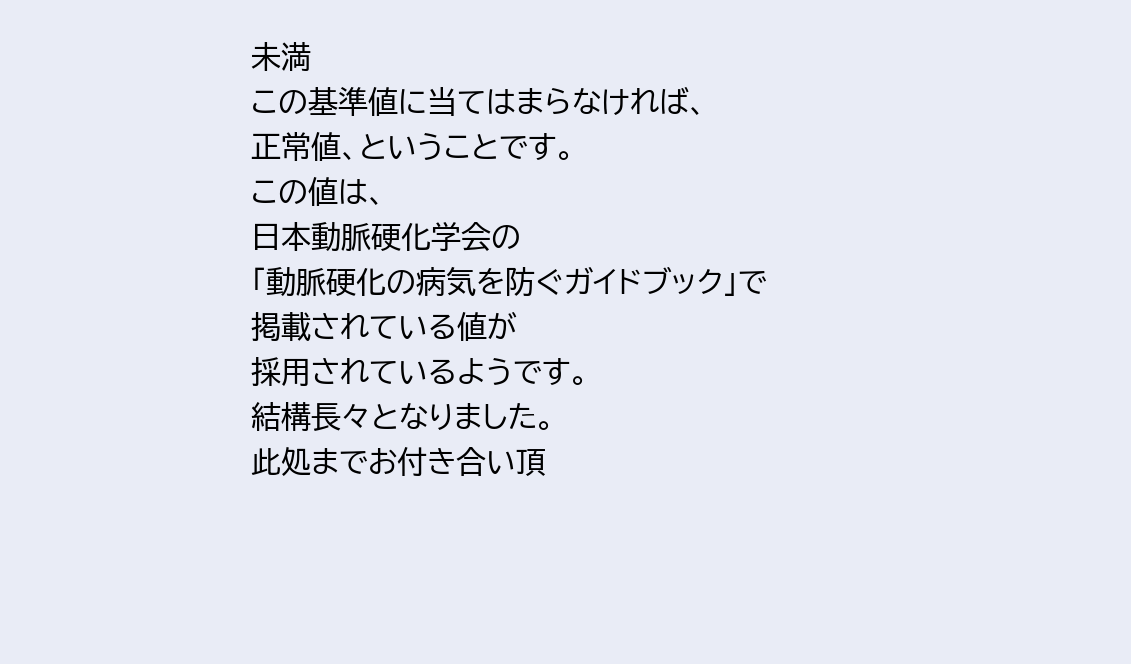未満
この基準値に当てはまらなければ、
正常値、ということです。
この値は、
日本動脈硬化学会の
「動脈硬化の病気を防ぐガイドブック」で
掲載されている値が
採用されているようです。
結構長々となりました。
此処までお付き合い頂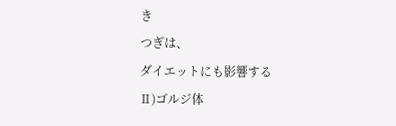き
つぎは、
ダイエットにも影響する
Ⅱ)ゴルジ体